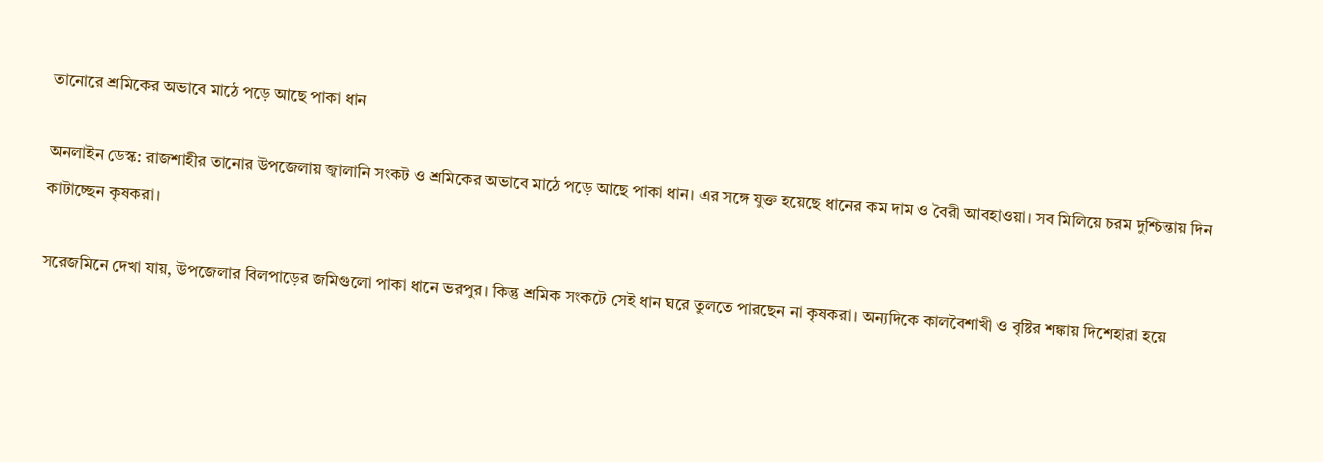তানোরে শ্রমিকের অভাবে মাঠে পড়ে আছে পাকা ধান

অনলাইন ডেস্ক: রাজশাহীর তানোর উপজেলায় জ্বালানি সংকট ও শ্রমিকের অভাবে মাঠে পড়ে আছে পাকা ধান। এর সঙ্গে যুক্ত হয়েছে ধানের কম দাম ও বৈরী আবহাওয়া। সব মিলিয়ে চরম দুশ্চিন্তায় দিন কাটাচ্ছেন কৃষকরা।

সরেজমিনে দেখা যায়, উপজেলার বিলপাড়ের জমিগুলো পাকা ধানে ভরপুর। কিন্তু শ্রমিক সংকটে সেই ধান ঘরে তুলতে পারছেন না কৃষকরা। অন্যদিকে কালবৈশাখী ও বৃষ্টির শঙ্কায় দিশেহারা হয়ে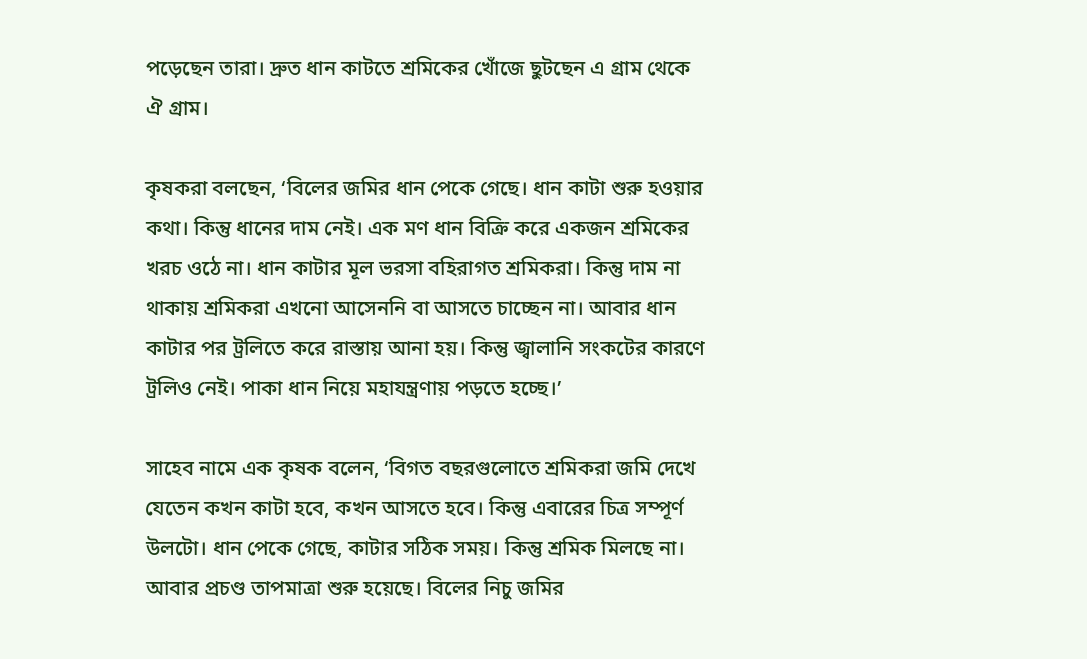পড়েছেন তারা। দ্রুত ধান কাটতে শ্রমিকের খোঁজে ছুটছেন এ গ্রাম থেকে ঐ গ্রাম।

কৃষকরা বলছেন, ‘বিলের জমির ধান পেকে গেছে। ধান কাটা শুরু হওয়ার কথা। কিন্তু ধানের দাম নেই। এক মণ ধান বিক্রি করে একজন শ্রমিকের খরচ ওঠে না। ধান কাটার মূল ভরসা বহিরাগত শ্রমিকরা। কিন্তু দাম না থাকায় শ্রমিকরা এখনো আসেননি বা আসতে চাচ্ছেন না। আবার ধান কাটার পর ট্রলিতে করে রাস্তায় আনা হয়। কিন্তু জ্বালানি সংকটের কারণে ট্রলিও নেই। পাকা ধান নিয়ে মহাযন্ত্রণায় পড়তে হচ্ছে।’

সাহেব নামে এক কৃষক বলেন, ‘বিগত বছরগুলোতে শ্রমিকরা জমি দেখে যেতেন কখন কাটা হবে, কখন আসতে হবে। কিন্তু এবারের চিত্র সম্পূর্ণ উলটো। ধান পেকে গেছে, কাটার সঠিক সময়। কিন্তু শ্রমিক মিলছে না। আবার প্রচণ্ড তাপমাত্রা শুরু হয়েছে। বিলের নিচু জমির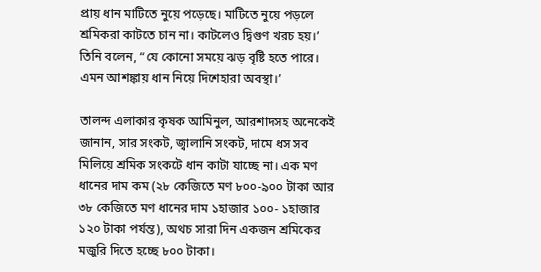প্রায় ধান মাটিতে নুয়ে পড়েছে। মাটিতে নুয়ে পড়লে শ্রমিকরা কাটতে চান না। কাটলেও দ্বিগুণ খরচ হয়।’ তিনি বলেন, “যে কোনো সময়ে ঝড় বৃষ্টি হতে পারে। এমন আশঙ্কায় ধান নিয়ে দিশেহারা অবস্থা।’

তালন্দ এলাকার কৃষক আমিনুল, আরশাদসহ অনেকেই জানান, সার সংকট, জ্বালানি সংকট, দামে ধস সব মিলিয়ে শ্রমিক সংকটে ধান কাটা যাচ্ছে না। এক মণ ধানের দাম কম (২৮ কেজিতে মণ ৮০০-৯০০ টাকা আর ৩৮ কেজিতে মণ ধানের দাম ১হাজার ১০০- ১হাজার ১২০ টাকা পর্যন্ত), অথচ সারা দিন একজন শ্রমিকের মজুরি দিতে হচ্ছে ৮০০ টাকা।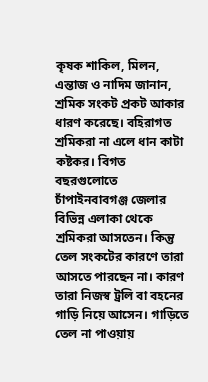কৃষক শাকিল, মিলন, এন্তাজ ও নাদিম জানান, শ্রমিক সংকট প্রকট আকার ধারণ করেছে। বহিরাগত শ্রমিকরা না এলে ধান কাটা কষ্টকর। বিগত বছরগুলোতে চাঁপাইনবাবগঞ্জ জেলার বিভিন্ন এলাকা থেকে শ্রমিকরা আসতেন। কিন্তু তেল সংকটের কারণে তারা আসতে পারছেন না। কারণ তারা নিজস্ব ট্রলি বা বহনের গাড়ি নিয়ে আসেন। গাড়িতে তেল না পাওয়ায়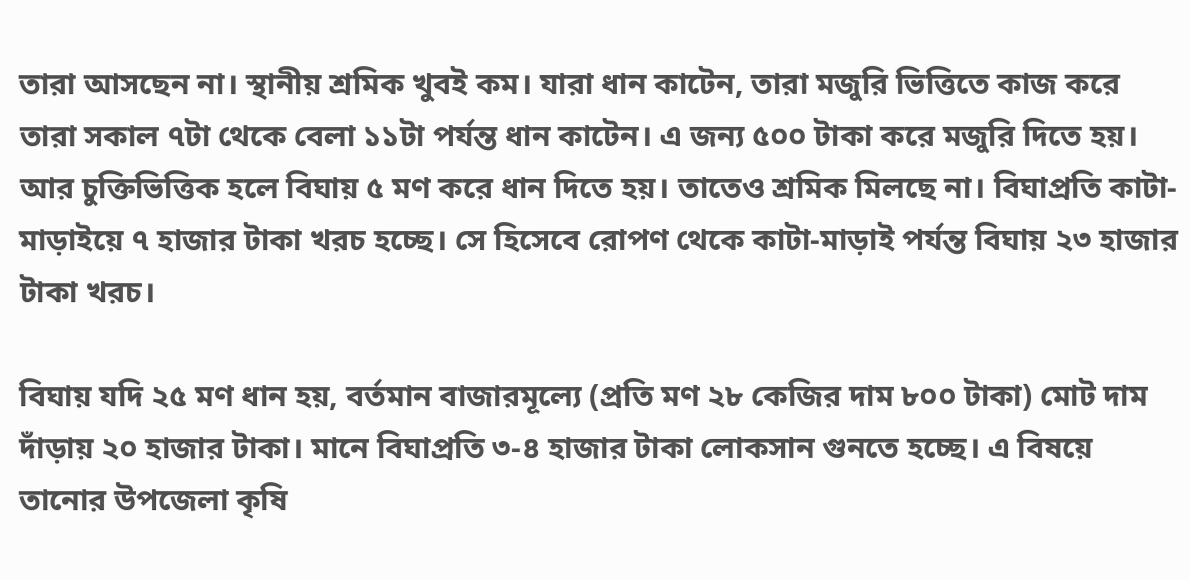তারা আসছেন না। স্থানীয় শ্রমিক খুবই কম। যারা ধান কাটেন, তারা মজুরি ভিত্তিতে কাজ করে তারা সকাল ৭টা থেকে বেলা ১১টা পর্যন্ত ধান কাটেন। এ জন্য ৫০০ টাকা করে মজুরি দিতে হয়। আর চুক্তিভিত্তিক হলে বিঘায় ৫ মণ করে ধান দিতে হয়। তাতেও শ্রমিক মিলছে না। বিঘাপ্রতি কাটা-মাড়াইয়ে ৭ হাজার টাকা খরচ হচ্ছে। সে হিসেবে রোপণ থেকে কাটা-মাড়াই পর্যন্ত বিঘায় ২৩ হাজার টাকা খরচ।

বিঘায় যদি ২৫ মণ ধান হয়, বর্তমান বাজারমূল্যে (প্রতি মণ ২৮ কেজির দাম ৮০০ টাকা) মোট দাম দাঁড়ায় ২০ হাজার টাকা। মানে বিঘাপ্রতি ৩-৪ হাজার টাকা লোকসান গুনতে হচ্ছে। এ বিষয়ে তানোর উপজেলা কৃষি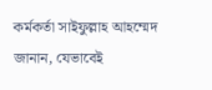কর্মকর্তা সাইফুল্লাহ আহম্মেদ জানান, যেভাবেই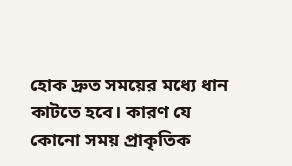হোক দ্রুত সময়ের মধ্যে ধান কাটতে হবে। কারণ যে কোনো সময় প্রাকৃতিক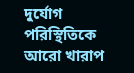দুর্যোগ পরিস্থিতিকে আরো খারাপ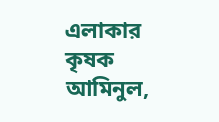এলাকার কৃষক আমিনুল,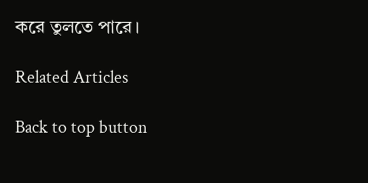করে তুলতে পারে।

Related Articles

Back to top button